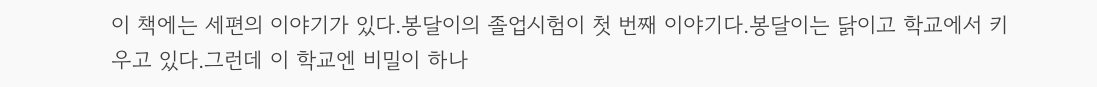이 책에는 세편의 이야기가 있다.봉달이의 졸업시험이 첫 번째 이야기다.봉달이는 닭이고 학교에서 키우고 있다.그런데 이 학교엔 비밀이 하나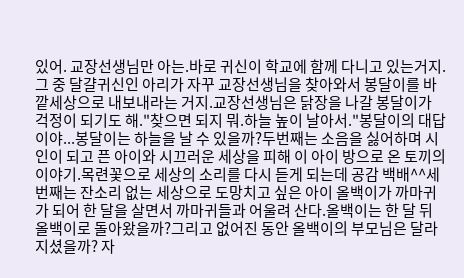있어. 교장선생님만 아는.바로 귀신이 학교에 함께 다니고 있는거지.그 중 달걀귀신인 아리가 자꾸 교장선생님을 찾아와서 봉달이를 바깥세상으로 내보내라는 거지.교장선생님은 닭장을 나갈 봉달이가 걱정이 되기도 해."찾으면 되지 뭐.하늘 높이 날아서."봉달이의 대답이야...봉달이는 하늘을 날 수 있을까?두번째는 소음을 싫어하며 시인이 되고 픈 아이와 시끄러운 세상을 피해 이 아이 방으로 온 토끼의 이야기.목련꽃으로 세상의 소리를 다시 듣게 되는데 공감 백배^^세번째는 잔소리 없는 세상으로 도망치고 싶은 아이 올백이가 까마귀가 되어 한 달을 살면서 까마귀들과 어울려 산다.올백이는 한 달 뒤 올백이로 돌아왔을까?그리고 없어진 동안 올백이의 부모님은 달라지셨을까? 자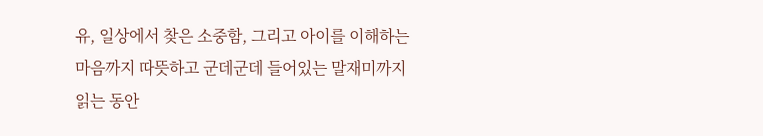유, 일상에서 찾은 소중함, 그리고 아이를 이해하는 마음까지 따뜻하고 군데군데 들어있는 말재미까지 읽는 동안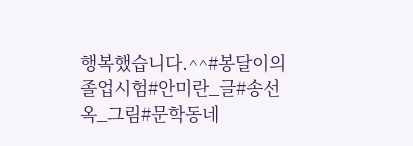행복했습니다.^^#봉달이의졸업시험#안미란_글#송선옥_그림#문학동네